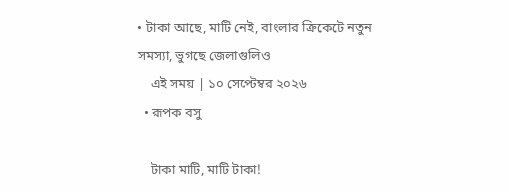• টাকা আছে, মাটি নেই, বাংলার ক্রিকেটে নতুন সমস্যা, ভুগছে জেলাগুলিও
    এই সময় | ১০ সেপ্টেম্বর ২০২৬
  • রূপক বসু

    টাকা মাটি, মাটি টাকা!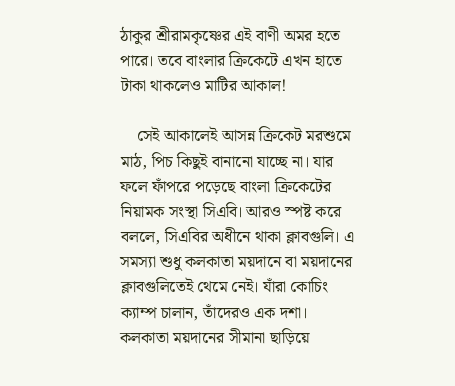ঠাকুর শ্রীরামকৃষ্ণের এই বাণী অমর হতে পারে। তবে বাংলার ক্রিকেটে এখন হাতে টাকা থাকলেও মাটির আকাল!

    সেই আকালেই আসন্ন ক্রিকেট মরশুমে মাঠ, পিচ কিছুই বানানো যাচ্ছে না। যার ফলে ফাঁপরে পড়েছে বাংলা ক্রিকেটের নিয়ামক সংস্থা সিএবি। আরও স্পষ্ট করে বললে, সিএবির অধীনে থাকা ক্লাবগুলি। এ সমস্যা শুধু কলকাতা ময়দানে বা ময়দানের ক্লাবগুলিতেই থেমে নেই। যাঁরা কোচিং ক্যাম্প চালান, তাঁদেরও এক দশা। কলকাতা ময়দানের সীমানা ছাড়িয়ে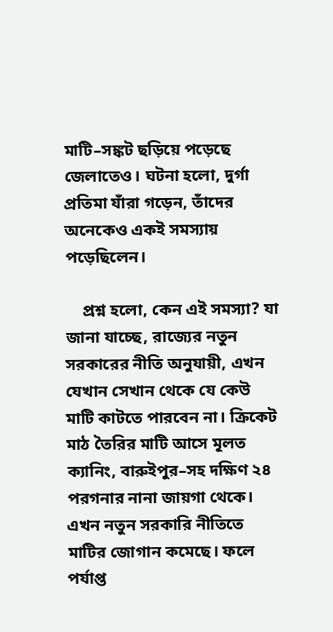মাটি–সঙ্কট ছড়িয়ে পড়েছে জেলাতেও। ঘটনা হলো, দুর্গা প্রতিমা যাঁরা গড়েন, তাঁদের অনেকেও একই সমস্যায় পড়েছিলেন।

    প্রশ্ন হলো, কেন এই সমস্যা? যা জানা যাচ্ছে, রাজ্যের নতুন সরকারের নীতি অনুযায়ী, এখন যেখান সেখান থেকে যে কেউ মাটি কাটতে পারবেন না। ক্রিকেট মাঠ তৈরির মাটি আসে মূলত ক্যানিং, বারুইপুর–সহ দক্ষিণ ২৪ পরগনার নানা জায়গা থেকে। এখন নতুন সরকারি নীতিতে মাটির জোগান কমেছে। ফলে পর্যাপ্ত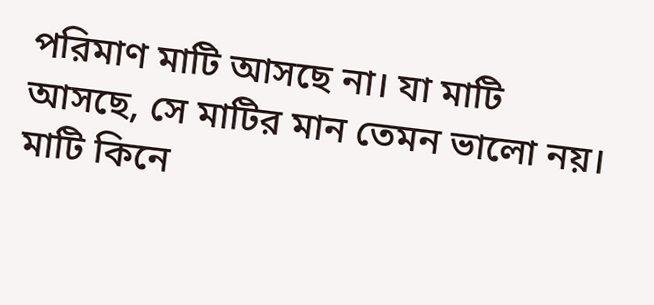পরিমাণ মাটি আসছে না। যা মাটি আসছে, সে মাটির মান তেমন ভালো নয়। মাটি কিনে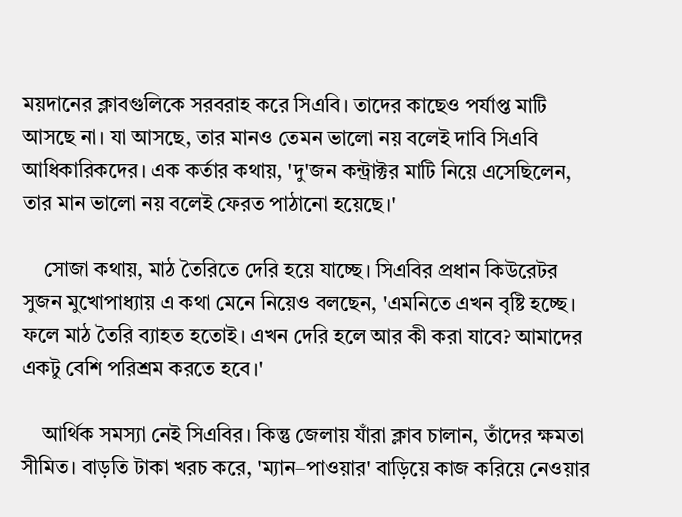ময়দানের ক্লাবগুলিকে সরবরাহ করে সিএবি। তাদের কাছেও পর্যাপ্ত মাটি আসছে না। যা আসছে, তার মানও তেমন ভালো নয় বলেই দাবি সিএবি আধিকারিকদের। এক কর্তার কথায়, 'দু'জন কন্ট্রাক্টর মাটি নিয়ে এসেছিলেন, তার মান ভালো নয় বলেই ফেরত পাঠানো হয়েছে।'

    সোজা কথায়, মাঠ তৈরিতে দেরি হয়ে যাচ্ছে। সিএবির প্রধান কিউরেটর সুজন মুখোপাধ্যায় এ কথা মেনে নিয়েও বলছেন, 'এমনিতে এখন বৃষ্টি হচ্ছে। ফলে মাঠ তৈরি ব্যাহত হতোই। এখন দেরি হলে আর কী করা যাবে? আমাদের একটু বেশি পরিশ্রম করতে হবে।'

    আর্থিক সমস্যা নেই সিএবির। কিন্তু জেলায় যাঁরা ক্লাব চালান, তাঁদের ক্ষমতা সীমিত। বাড়তি টাকা খরচ করে, 'ম্যান–পাওয়ার' বাড়িয়ে কাজ করিয়ে নেওয়ার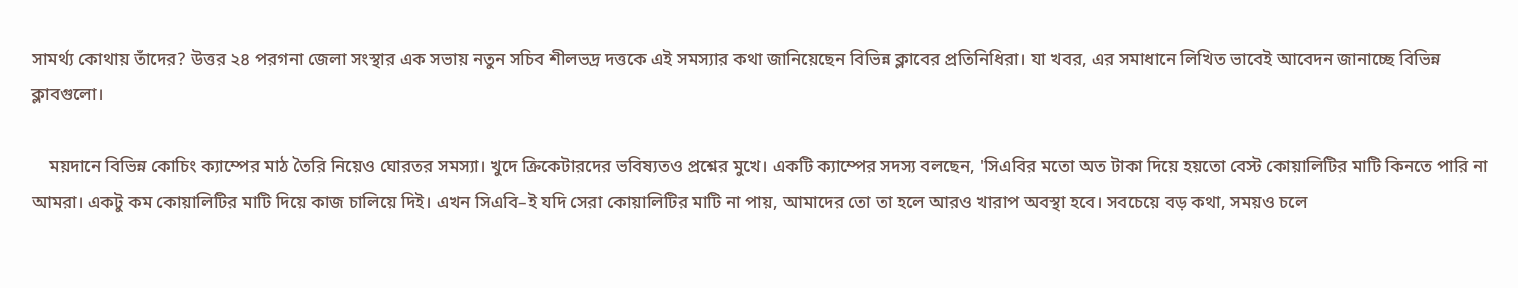সামর্থ্য কোথায় তাঁদের? উত্তর ২৪ পরগনা জেলা সংস্থার এক সভায় নতুন সচিব শীলভদ্র দত্তকে এই সমস্যার কথা জানিয়েছেন বিভিন্ন ক্লাবের প্রতিনিধিরা। যা খবর, এর সমাধানে লিখিত ভাবেই আবেদন জানাচ্ছে বিভিন্ন ক্লাবগুলো।

    ময়দানে বিভিন্ন কোচিং ক্যাম্পের মাঠ তৈরি নিয়েও ঘোরতর সমস্যা। খুদে ক্রিকেটারদের ভবিষ্যতও প্রশ্নের মুখে। একটি ক্যাম্পের সদস্য বলছেন, 'সিএবির মতো অত টাকা দিয়ে হয়তো বেস্ট কোয়ালিটির মাটি কিনতে পারি না আমরা। একটু কম কোয়ালিটির মাটি দিয়ে কাজ চালিয়ে দিই। এখন সিএবি–ই যদি সেরা কোয়ালিটির মাটি না পায়, আমাদের তো তা হলে আরও খারাপ অবস্থা হবে। সবচেয়ে বড় কথা, সময়ও চলে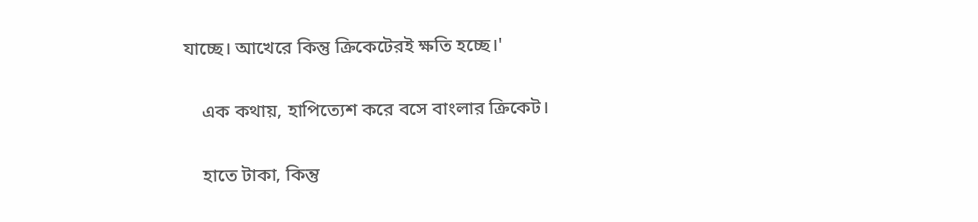যাচ্ছে। আখেরে কিন্তু ক্রিকেটেরই ক্ষতি হচ্ছে।'

    এক কথায়, হাপিত্যেশ করে বসে বাংলার ক্রিকেট।

    হাতে টাকা, কিন্তু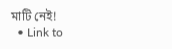মাটি নেই!
  • Link to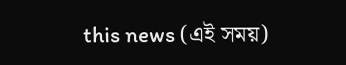this news (এই সময়)